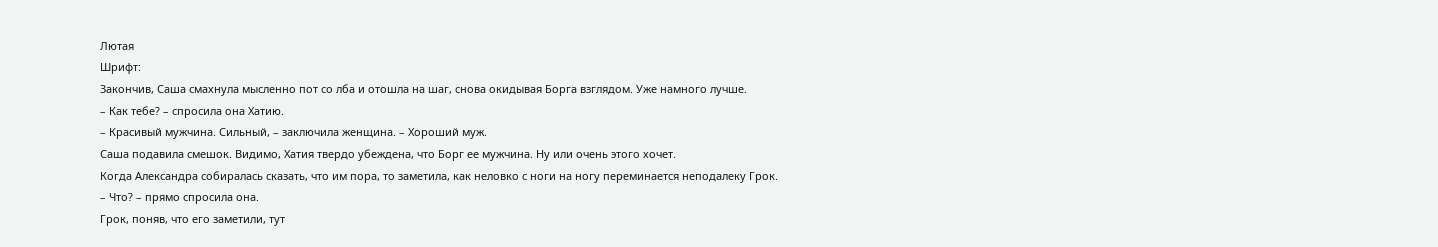Лютая
Шрифт:
Закончив, Саша смахнула мысленно пот со лба и отошла на шаг, снова окидывая Борга взглядом. Уже намного лучше.
– Как тебе? – спросила она Хатию.
– Красивый мужчина. Сильный, – заключила женщина. – Хороший муж.
Саша подавила смешок. Видимо, Хатия твердо убеждена, что Борг ее мужчина. Ну или очень этого хочет.
Когда Александра собиралась сказать, что им пора, то заметила, как неловко с ноги на ногу переминается неподалеку Грок.
– Что? – прямо спросила она.
Грок, поняв, что его заметили, тут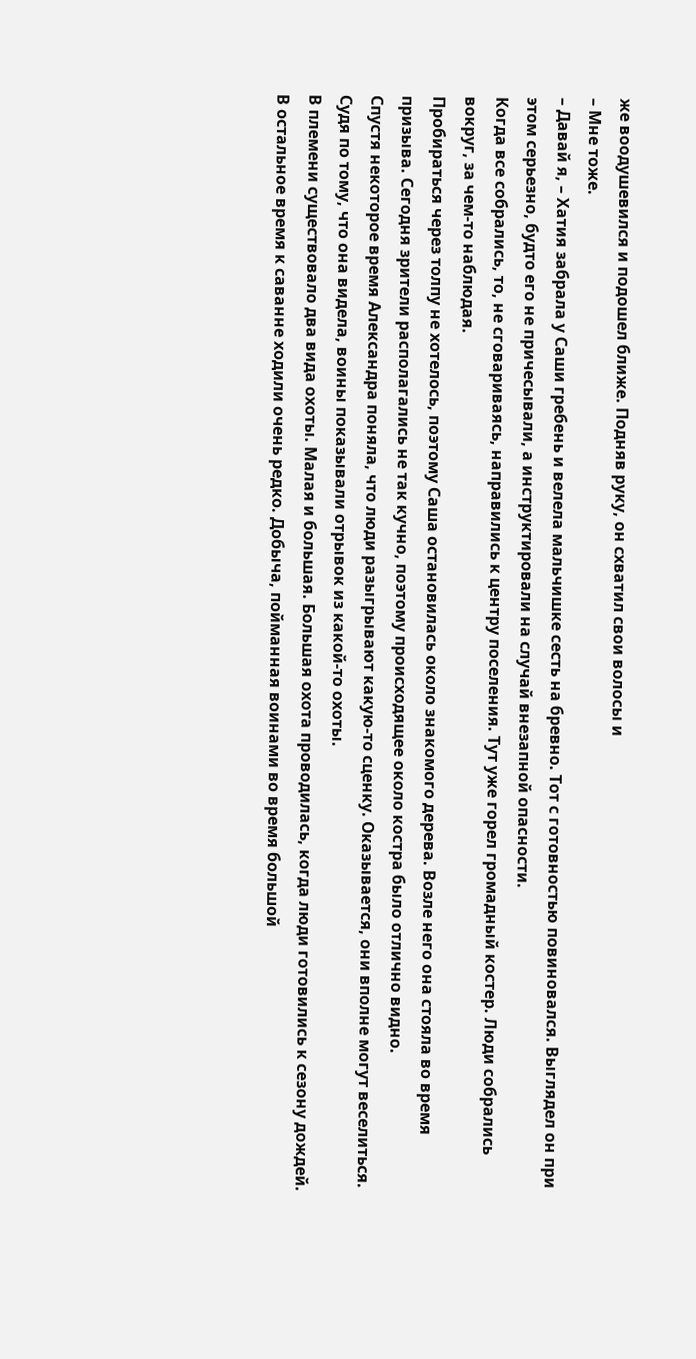же воодушевился и подошел ближе. Подняв руку, он схватил свои волосы и
– Мне тоже.
– Давай я, – Хатия забрала у Саши гребень и велела мальчишке сесть на бревно. Тот с готовностью повиновался. Выглядел он при этом серьезно, будто его не причесывали, а инструктировали на случай внезапной опасности.
Когда все собрались, то, не сговариваясь, направились к центру поселения. Тут уже горел громадный костер. Люди собрались вокруг, за чем-то наблюдая.
Пробираться через толпу не хотелось, поэтому Саша остановилась около знакомого дерева. Возле него она стояла во время призыва. Сегодня зрители располагались не так кучно, поэтому происходящее около костра было отлично видно.
Спустя некоторое время Александра поняла, что люди разыгрывают какую-то сценку. Оказывается, они вполне могут веселиться. Судя по тому, что она видела, воины показывали отрывок из какой-то охоты.
В племени существовало два вида охоты. Малая и большая. Большая охота проводилась, когда люди готовились к сезону дождей. В остальное время к саванне ходили очень редко. Добыча, пойманная воинами во время большой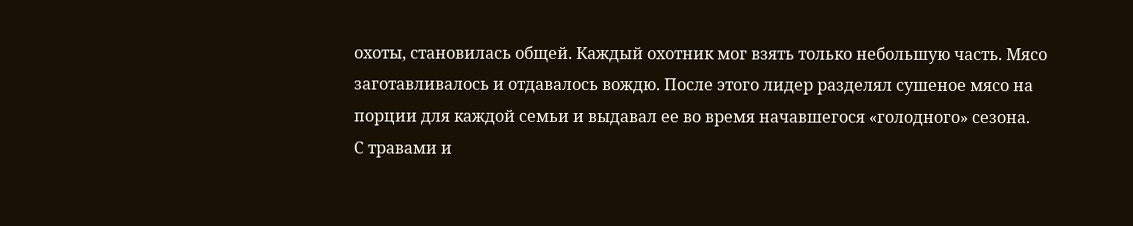охоты, становилась общей. Каждый охотник мог взять только небольшую часть. Мясо заготавливалось и отдавалось вождю. После этого лидер разделял сушеное мясо на порции для каждой семьи и выдавал ее во время начавшегося «голодного» сезона.
С травами и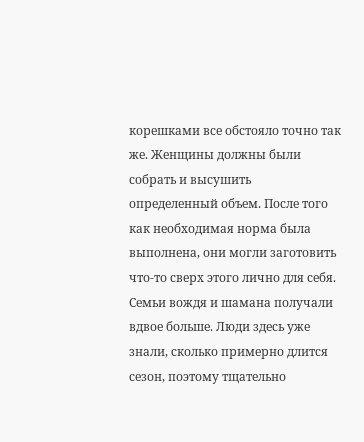корешками все обстояло точно так же. Женщины должны были собрать и высушить определенный объем. После того как необходимая норма была выполнена, они могли заготовить что-то сверх этого лично для себя. Семьи вождя и шамана получали вдвое больше. Люди здесь уже знали, сколько примерно длится сезон, поэтому тщательно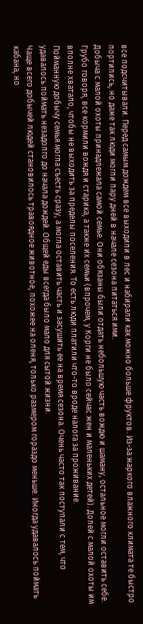все подсчитывали. Перед самым дождем все выходили в лес и набирали как можно больше фруктов. Из-за жаркого влажного климата те быстро портились, но даже так люди могли пару дней в начале сезона питаться ими.
Добыча с малой охоты принадлежала самой семье. Они обязаны были отдать небольшую часть вождю и шаману, остальное могли оставить себе. Грубо говоря, все кормили вождя и старика, а также их семьи (впрочем, у Корги не было сейчас жен и маленьких детей). Долей с малой охоты им вполне хватало, чтобы не выходить за пределы поселения. То есть люди платили что-то вроде налога за проживание.
Пойманную добычу семья могла съесть сразу, а могла оставить часть и засушить ее на время сезона. Очень часто так поступали с тем, что удавалось поймать незадолго до начала дождей. Общей еды всегда было мало для сытой жизни.
Чаще всего добычей людей становилось травоядное животное, похожее на оленя, только размером гораздо меньше. Иногда удавалось поймать кабана, но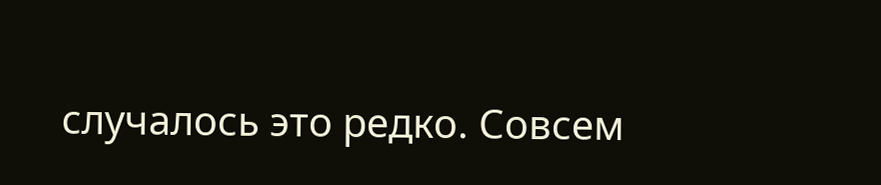случалось это редко. Совсем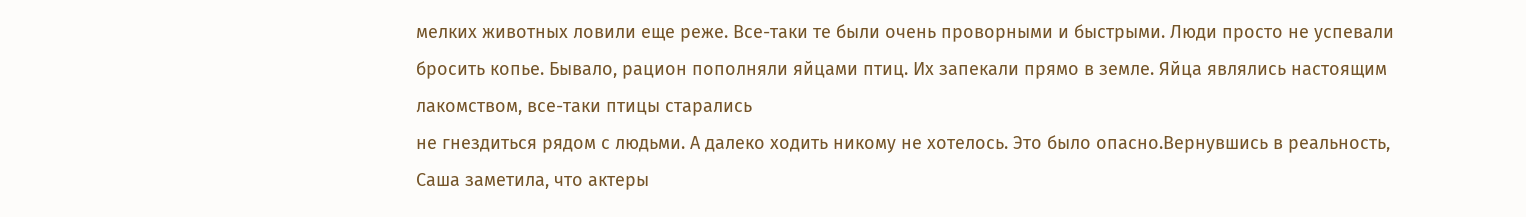мелких животных ловили еще реже. Все-таки те были очень проворными и быстрыми. Люди просто не успевали бросить копье. Бывало, рацион пополняли яйцами птиц. Их запекали прямо в земле. Яйца являлись настоящим лакомством, все-таки птицы старались
не гнездиться рядом с людьми. А далеко ходить никому не хотелось. Это было опасно.Вернувшись в реальность, Саша заметила, что актеры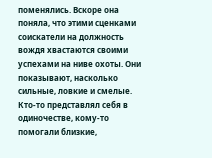поменялись. Вскоре она поняла, что этими сценками соискатели на должность вождя хвастаются своими успехами на ниве охоты. Они показывают, насколько сильные, ловкие и смелые. Кто-то представлял себя в одиночестве, кому-то помогали близкие,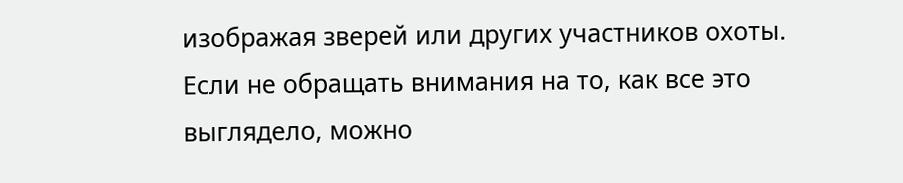изображая зверей или других участников охоты.
Если не обращать внимания на то, как все это выглядело, можно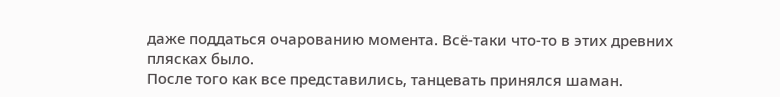даже поддаться очарованию момента. Всё-таки что-то в этих древних плясках было.
После того как все представились, танцевать принялся шаман.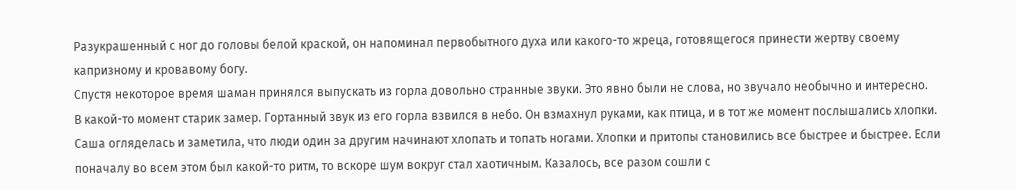Разукрашенный с ног до головы белой краской, он напоминал первобытного духа или какого-то жреца, готовящегося принести жертву своему капризному и кровавому богу.
Спустя некоторое время шаман принялся выпускать из горла довольно странные звуки. Это явно были не слова, но звучало необычно и интересно.
В какой-то момент старик замер. Гортанный звук из его горла взвился в небо. Он взмахнул руками, как птица, и в тот же момент послышались хлопки. Саша огляделась и заметила, что люди один за другим начинают хлопать и топать ногами. Хлопки и притопы становились все быстрее и быстрее. Если поначалу во всем этом был какой-то ритм, то вскоре шум вокруг стал хаотичным. Казалось, все разом сошли с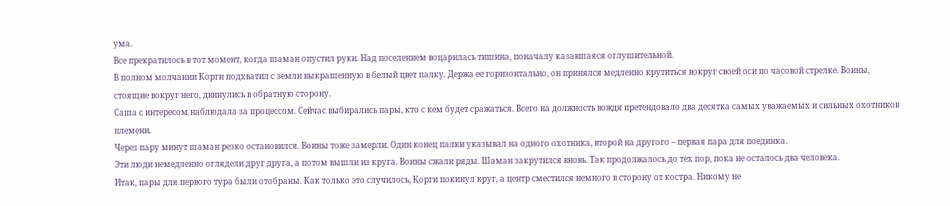ума.
Все прекратилось в тот момент, когда шаман опустил руки. Над поселением воцарилась тишина, поначалу казавшаяся оглушительной.
В полном молчании Корги подхватил с земли выкрашенную в белый цвет палку. Держа ее горизонтально, он принялся медленно крутиться вокруг своей оси по часовой стрелке. Воины, стоящие вокруг него, двинулись в обратную сторону.
Саша с интересом наблюдала за процессом. Сейчас выбирались пары, кто с кем будет сражаться. Всего на должность вождя претендовало два десятка самых уважаемых и сильных охотников племени.
Через пару минут шаман резко остановился. Воины тоже замерли. Один конец палки указывал на одного охотника, второй на другого – первая пара для поединка.
Эти люди немедленно оглядели друг друга, а потом вышли из круга. Воины сжали ряды. Шаман закрутился вновь. Так продолжалось до тех пор, пока не осталось два человека.
Итак, пары для первого тура были отобраны. Как только это случилось, Корги покинул круг, а центр сместился немного в сторону от костра. Никому не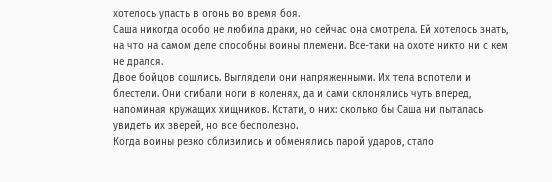хотелось упасть в огонь во время боя.
Саша никогда особо не любила драки, но сейчас она смотрела. Ей хотелось знать, на что на самом деле способны воины племени. Все-таки на охоте никто ни с кем не дрался.
Двое бойцов сошлись. Выглядели они напряженными. Их тела вспотели и блестели. Они сгибали ноги в коленях, да и сами склонялись чуть вперед, напоминая кружащих хищников. Кстати, о них: сколько бы Саша ни пыталась увидеть их зверей, но все бесполезно.
Когда воины резко сблизились и обменялись парой ударов, стало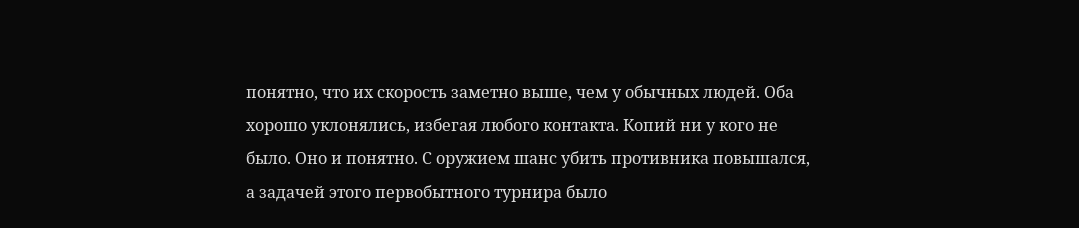понятно, что их скорость заметно выше, чем у обычных людей. Оба хорошо уклонялись, избегая любого контакта. Копий ни у кого не было. Оно и понятно. С оружием шанс убить противника повышался, а задачей этого первобытного турнира было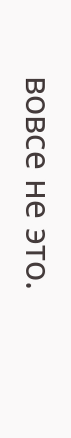вовсе не это.